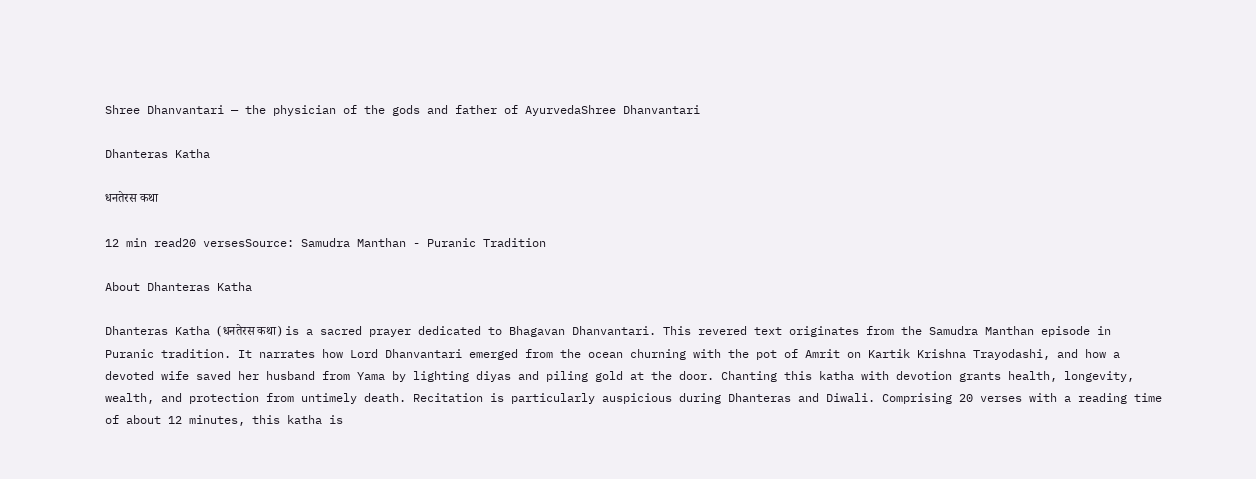Shree Dhanvantari — the physician of the gods and father of AyurvedaShree Dhanvantari

Dhanteras Katha

धनतेरस कथा

12 min read20 versesSource: Samudra Manthan - Puranic Tradition

About Dhanteras Katha

Dhanteras Katha (धनतेरस कथा) is a sacred prayer dedicated to Bhagavan Dhanvantari. This revered text originates from the Samudra Manthan episode in Puranic tradition. It narrates how Lord Dhanvantari emerged from the ocean churning with the pot of Amrit on Kartik Krishna Trayodashi, and how a devoted wife saved her husband from Yama by lighting diyas and piling gold at the door. Chanting this katha with devotion grants health, longevity, wealth, and protection from untimely death. Recitation is particularly auspicious during Dhanteras and Diwali. Comprising 20 verses with a reading time of about 12 minutes, this katha is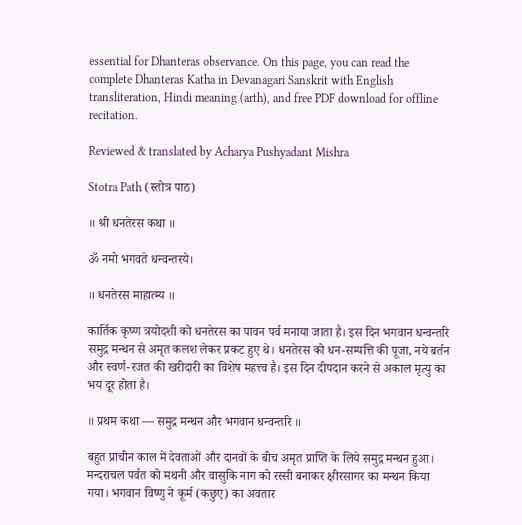essential for Dhanteras observance. On this page, you can read the complete Dhanteras Katha in Devanagari Sanskrit with English transliteration, Hindi meaning (arth), and free PDF download for offline recitation.

Reviewed & translated by Acharya Pushyadant Mishra

Stotra Path (स्तोत्र पाठ)

॥ श्री धनतेरस कथा ॥

ॐ नमो भगवते धन्वन्तरये।

॥ धनतेरस माहात्म्य ॥

कार्तिक कृष्ण त्रयोदशी को धनतेरस का पावन पर्व मनाया जाता है। इस दिन भगवान धन्वन्तरि समुद्र मन्थन से अमृत कलश लेकर प्रकट हुए थे। धनतेरस को धन-सम्पत्ति की पूजा, नये बर्तन और स्वर्ण-रजत की खरीदारी का विशेष महत्त्व है। इस दिन दीपदान करने से अकाल मृत्यु का भय दूर होता है।

॥ प्रथम कथा — समुद्र मन्थन और भगवान धन्वन्तरि ॥

बहुत प्राचीन काल में देवताओं और दानवों के बीच अमृत प्राप्ति के लिये समुद्र मन्थन हुआ। मन्दराचल पर्वत को मथनी और वासुकि नाग को रस्सी बनाकर क्षीरसागर का मन्थन किया गया। भगवान विष्णु ने कूर्म (कछुए) का अवतार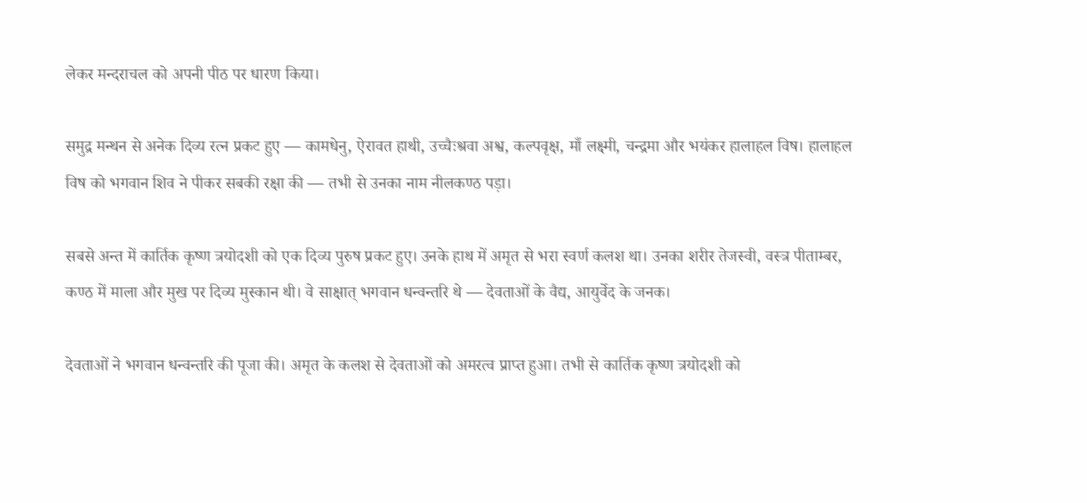लेकर मन्दराचल को अपनी पीठ पर धारण किया।

समुद्र मन्थन से अनेक दिव्य रत्न प्रकट हुए — कामधेनु, ऐरावत हाथी, उच्चैःश्रवा अश्व, कल्पवृक्ष, माँ लक्ष्मी, चन्द्रमा और भयंकर हालाहल विष। हालाहल विष को भगवान शिव ने पीकर सबकी रक्षा की — तभी से उनका नाम नीलकण्ठ पड़ा।

सबसे अन्त में कार्तिक कृष्ण त्रयोदशी को एक दिव्य पुरुष प्रकट हुए। उनके हाथ में अमृत से भरा स्वर्ण कलश था। उनका शरीर तेजस्वी, वस्त्र पीताम्बर, कण्ठ में माला और मुख पर दिव्य मुस्कान थी। वे साक्षात् भगवान धन्वन्तरि थे — देवताओं के वैद्य, आयुर्वेद के जनक।

देवताओं ने भगवान धन्वन्तरि की पूजा की। अमृत के कलश से देवताओं को अमरत्व प्राप्त हुआ। तभी से कार्तिक कृष्ण त्रयोदशी को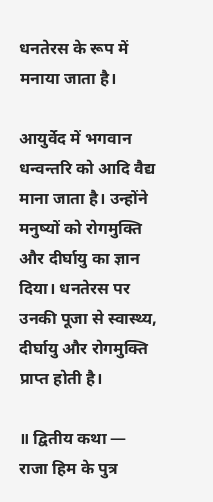धनतेरस के रूप में मनाया जाता है।

आयुर्वेद में भगवान धन्वन्तरि को आदि वैद्य माना जाता है। उन्होंने मनुष्यों को रोगमुक्ति और दीर्घायु का ज्ञान दिया। धनतेरस पर उनकी पूजा से स्वास्थ्य, दीर्घायु और रोगमुक्ति प्राप्त होती है।

॥ द्वितीय कथा — राजा हिम के पुत्र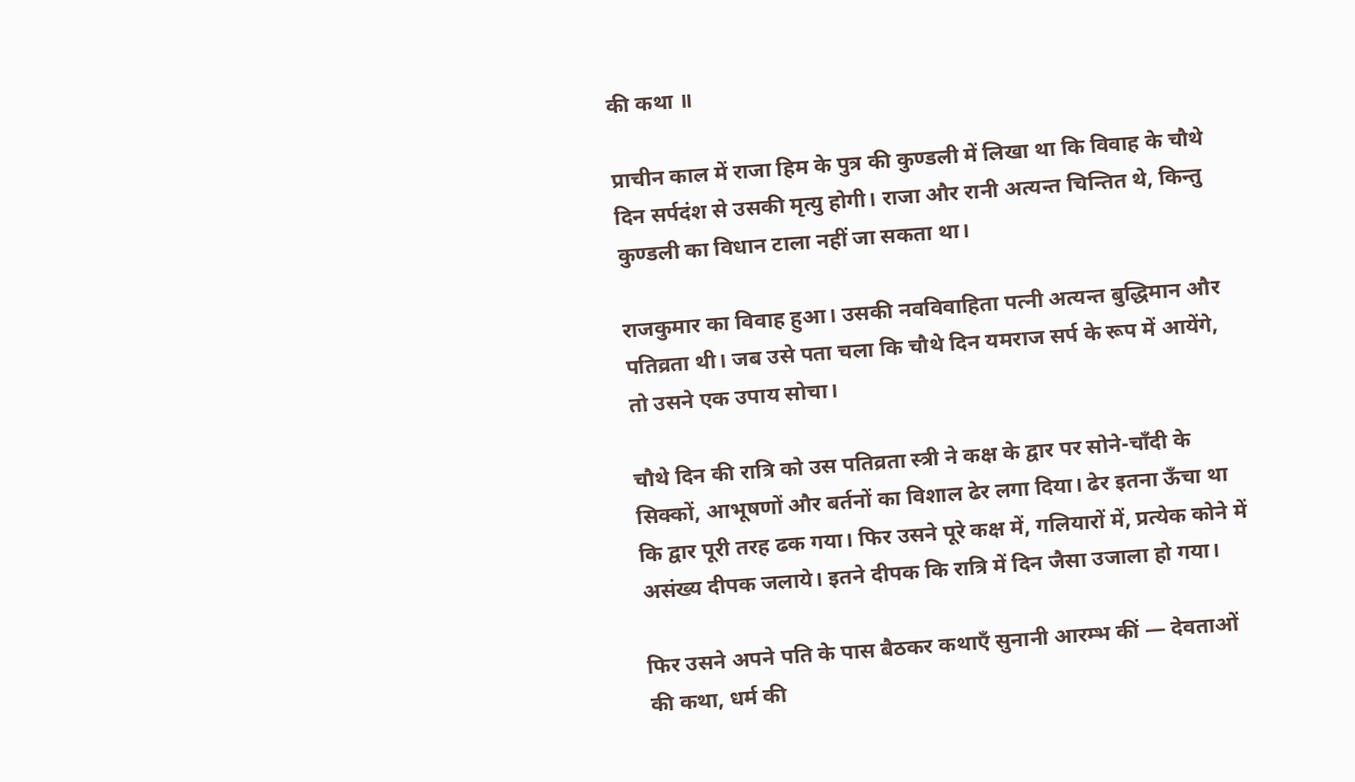की कथा ॥

प्राचीन काल में राजा हिम के पुत्र की कुण्डली में लिखा था कि विवाह के चौथे दिन सर्पदंश से उसकी मृत्यु होगी। राजा और रानी अत्यन्त चिन्तित थे, किन्तु कुण्डली का विधान टाला नहीं जा सकता था।

राजकुमार का विवाह हुआ। उसकी नवविवाहिता पत्नी अत्यन्त बुद्धिमान और पतिव्रता थी। जब उसे पता चला कि चौथे दिन यमराज सर्प के रूप में आयेंगे, तो उसने एक उपाय सोचा।

चौथे दिन की रात्रि को उस पतिव्रता स्त्री ने कक्ष के द्वार पर सोने-चाँदी के सिक्कों, आभूषणों और बर्तनों का विशाल ढेर लगा दिया। ढेर इतना ऊँचा था कि द्वार पूरी तरह ढक गया। फिर उसने पूरे कक्ष में, गलियारों में, प्रत्येक कोने में असंख्य दीपक जलाये। इतने दीपक कि रात्रि में दिन जैसा उजाला हो गया।

फिर उसने अपने पति के पास बैठकर कथाएँ सुनानी आरम्भ कीं — देवताओं की कथा, धर्म की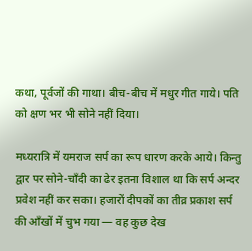कथा, पूर्वजों की गाथा। बीच-बीच में मधुर गीत गाये। पति को क्षण भर भी सोने नहीं दिया।

मध्यरात्रि में यमराज सर्प का रूप धारण करके आये। किन्तु द्वार पर सोने-चाँदी का ढेर इतना विशाल था कि सर्प अन्दर प्रवेश नहीं कर सका। हजारों दीपकों का तीव्र प्रकाश सर्प की आँखों में चुभ गया — वह कुछ देख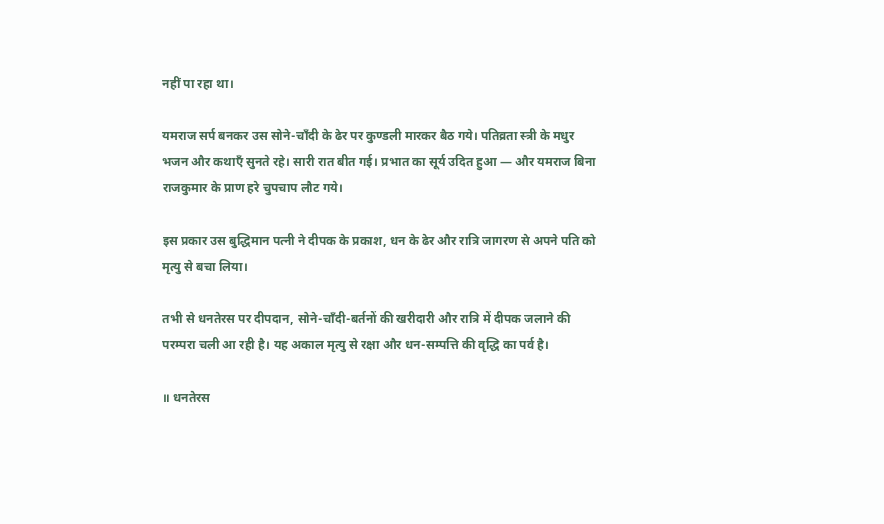नहीं पा रहा था।

यमराज सर्प बनकर उस सोने-चाँदी के ढेर पर कुण्डली मारकर बैठ गये। पतिव्रता स्त्री के मधुर भजन और कथाएँ सुनते रहे। सारी रात बीत गई। प्रभात का सूर्य उदित हुआ — और यमराज बिना राजकुमार के प्राण हरे चुपचाप लौट गये।

इस प्रकार उस बुद्धिमान पत्नी ने दीपक के प्रकाश, धन के ढेर और रात्रि जागरण से अपने पति को मृत्यु से बचा लिया।

तभी से धनतेरस पर दीपदान, सोने-चाँदी-बर्तनों की खरीदारी और रात्रि में दीपक जलाने की परम्परा चली आ रही है। यह अकाल मृत्यु से रक्षा और धन-सम्पत्ति की वृद्धि का पर्व है।

॥ धनतेरस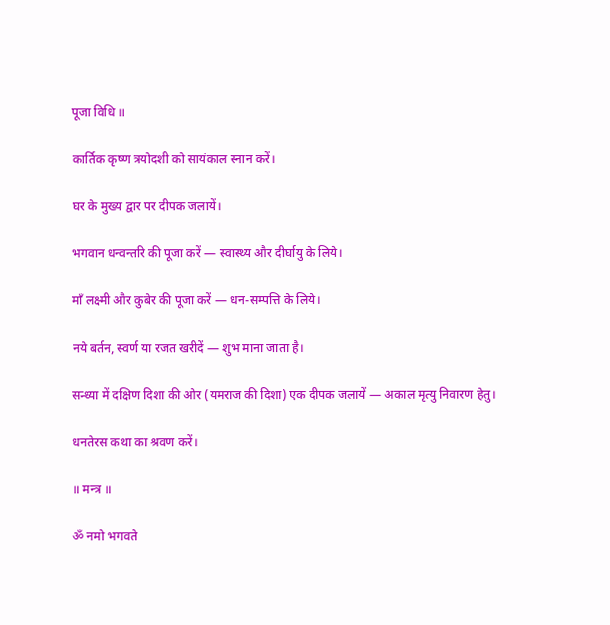पूजा विधि ॥

कार्तिक कृष्ण त्रयोदशी को सायंकाल स्नान करें।

घर के मुख्य द्वार पर दीपक जलायें।

भगवान धन्वन्तरि की पूजा करें — स्वास्थ्य और दीर्घायु के लिये।

माँ लक्ष्मी और कुबेर की पूजा करें — धन-सम्पत्ति के लिये।

नये बर्तन, स्वर्ण या रजत खरीदें — शुभ माना जाता है।

सन्ध्या में दक्षिण दिशा की ओर (यमराज की दिशा) एक दीपक जलायें — अकाल मृत्यु निवारण हेतु।

धनतेरस कथा का श्रवण करें।

॥ मन्त्र ॥

ॐ नमो भगवते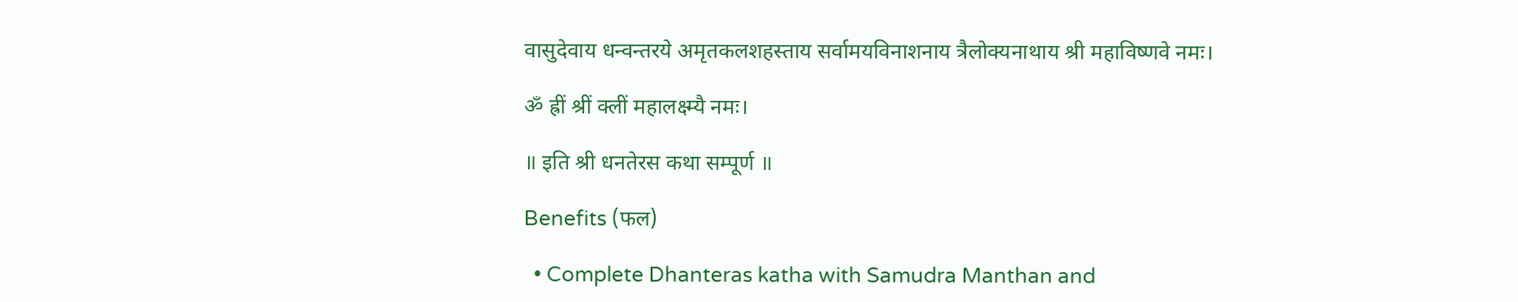वासुदेवाय धन्वन्तरये अमृतकलशहस्ताय सर्वामयविनाशनाय त्रैलोक्यनाथाय श्री महाविष्णवे नमः।

ॐ ह्रीं श्रीं क्लीं महालक्ष्म्यै नमः।

॥ इति श्री धनतेरस कथा सम्पूर्ण ॥

Benefits (फल)

  • Complete Dhanteras katha with Samudra Manthan and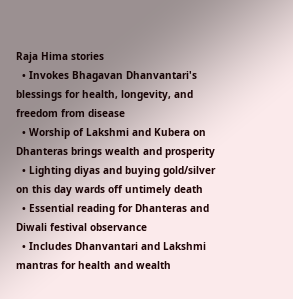Raja Hima stories
  • Invokes Bhagavan Dhanvantari's blessings for health, longevity, and freedom from disease
  • Worship of Lakshmi and Kubera on Dhanteras brings wealth and prosperity
  • Lighting diyas and buying gold/silver on this day wards off untimely death
  • Essential reading for Dhanteras and Diwali festival observance
  • Includes Dhanvantari and Lakshmi mantras for health and wealth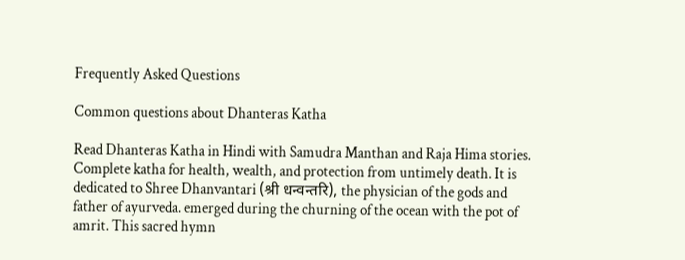Frequently Asked Questions

Common questions about Dhanteras Katha

Read Dhanteras Katha in Hindi with Samudra Manthan and Raja Hima stories. Complete katha for health, wealth, and protection from untimely death. It is dedicated to Shree Dhanvantari (श्री धन्वन्तरि), the physician of the gods and father of ayurveda. emerged during the churning of the ocean with the pot of amrit. This sacred hymn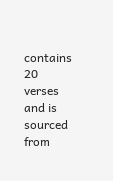contains 20 verses and is sourced from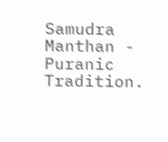Samudra Manthan - Puranic Tradition.